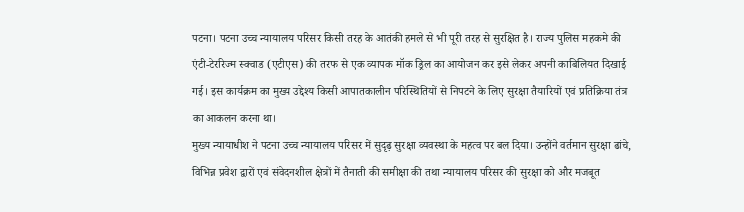पटना। पटना उच्च न्यायालय परिसर किसी तरह के आतंकी हमले से भी पूरी तरह से सुरक्षित है। राज्य पुलिस महकमे की एंटी-टेररिज्म स्क्वाड (एटीएस) की तरफ से एक व्यापक मॉक ड्रिल का आयोजन कर इसे लेकर अपनी काबिलियत दिखाई गई। इस कार्यक्रम का मुख्य उद्देश्य किसी आपातकालीन परिस्थितियों से निपटने के लिए सुरक्षा तैयारियों एवं प्रतिक्रिया तंत्र का आकलन करना था।
मुख्य न्यायाधीश ने पटना उच्च न्यायालय परिसर में सुदृढ़ सुरक्षा व्यवस्था के महत्व पर बल दिया। उन्होंने वर्तमान सुरक्षा ढांचे, विभिन्न प्रवेश द्वारों एवं संवेदनशील क्षेत्रों में तैनाती की समीक्षा की तथा न्यायालय परिसर की सुरक्षा को और मजबूत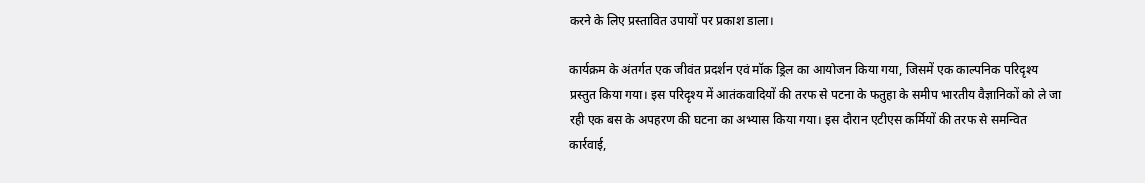करने के लिए प्रस्तावित उपायों पर प्रकाश डाला।

कार्यक्रम के अंतर्गत एक जीवंत प्रदर्शन एवं मॉक ड्रिल का आयोजन किया गया, जिसमें एक काल्पनिक परिदृश्य प्रस्तुत किया गया। इस परिदृश्य में आतंकवादियों की तरफ से पटना के फतुहा के समीप भारतीय वैज्ञानिकों को ले जा रही एक बस के अपहरण की घटना का अभ्यास किया गया। इस दौरान एटीएस कर्मियों की तरफ से समन्वित कार्रवाई,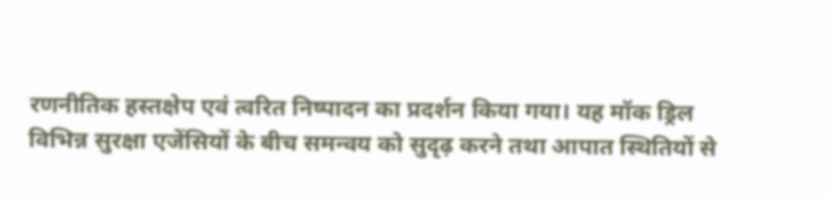रणनीतिक हस्तक्षेप एवं त्वरित निष्पादन का प्रदर्शन किया गया। यह मॉक ड्रिल विभिन्न सुरक्षा एजेंसियों के बीच समन्वय को सुदृढ़ करने तथा आपात स्थितियों से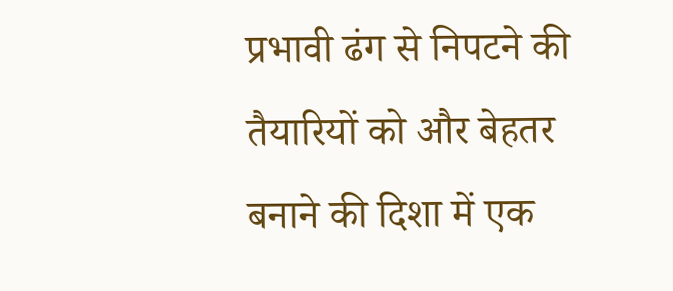प्रभावी ढंग से निपटने की तैयारियों को और बेहतर बनाने की दिशा में एक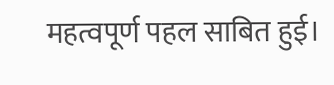महत्वपूर्ण पहल साबित हुई।